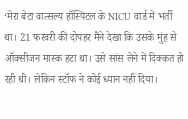‘मेरा बेटा वात्सल्य हॉस्पिटल के NICU वार्ड में भर्ती था। 21 फरवरी की दोपहर मैंने देखा कि उसके मुंह से ऑक्सीजन मास्क हटा था। उसे सांस लेने में दिक्कत हो रही थी। लेकिन स्टॉफ ने कोई ध्यान नहीं दिया।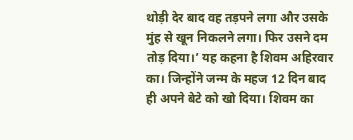थोड़ी देर बाद वह तड़पने लगा और उसके मुंह से खून निकलने लगा। फिर उसने दम तोड़ दिया।’ यह कहना है शिवम अहिरवार का। जिन्होंने जन्म के महज 12 दिन बाद ही अपने बेटे को खो दिया। शिवम का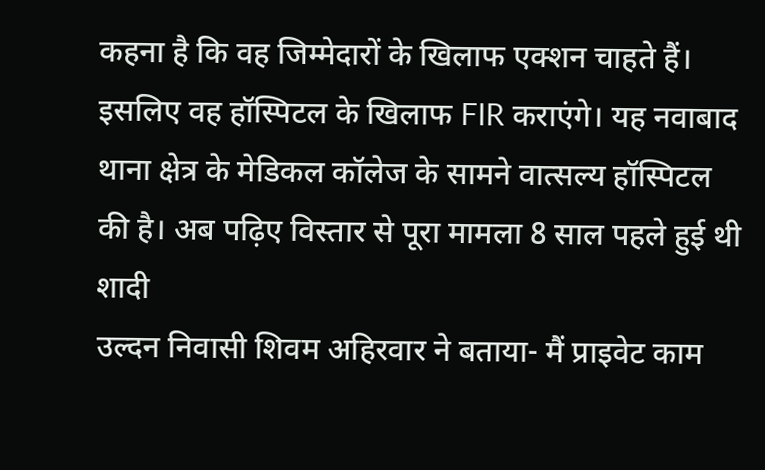कहना है कि वह जिम्मेदारों के खिलाफ एक्शन चाहते हैं। इसलिए वह हॉस्पिटल के खिलाफ FIR कराएंगे। यह नवाबाद थाना क्षेत्र के मेडिकल कॉलेज के सामने वात्सल्य हॉस्पिटल की है। अब पढ़िए विस्तार से पूरा मामला 8 साल पहले हुई थी शादी
उल्दन निवासी शिवम अहिरवार ने बताया- मैं प्राइवेट काम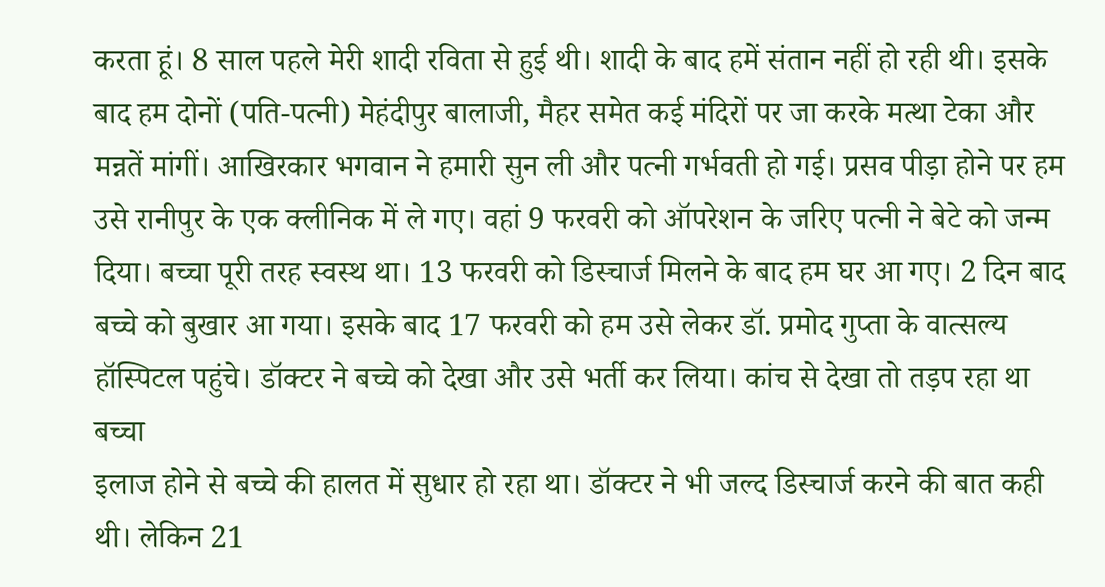करता हूं। 8 साल पहले मेरी शादी रविता से हुई थी। शादी के बाद हमें संतान नहीं हो रही थी। इसके बाद हम दोनों (पति-पत्नी) मेहंदीपुर बालाजी, मैहर समेत कई मंदिरों पर जा करके मत्था टेका और मन्नतें मांगीं। आखिरकार भगवान ने हमारी सुन ली और पत्नी गर्भवती हो गई। प्रसव पीड़ा होने पर हम उसे रानीपुर के एक क्लीनिक में ले गए। वहां 9 फरवरी को ऑपरेशन के जरिए पत्नी ने बेटे को जन्म दिया। बच्चा पूरी तरह स्वस्थ था। 13 फरवरी को डिस्चार्ज मिलने के बाद हम घर आ गए। 2 दिन बाद बच्चे को बुखार आ गया। इसके बाद 17 फरवरी को हम उसे लेकर डॉ. प्रमोद गुप्ता के वात्सल्य हॉस्पिटल पहुंचे। डॉक्टर ने बच्चे को देखा और उसे भर्ती कर लिया। कांच से देखा तो तड़प रहा था बच्चा
इलाज होने से बच्चे की हालत में सुधार हो रहा था। डॉक्टर ने भी जल्द डिस्चार्ज करने की बात कही थी। लेकिन 21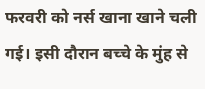फरवरी को नर्स खाना खाने चली गई। इसी दौरान बच्चे के मुंह से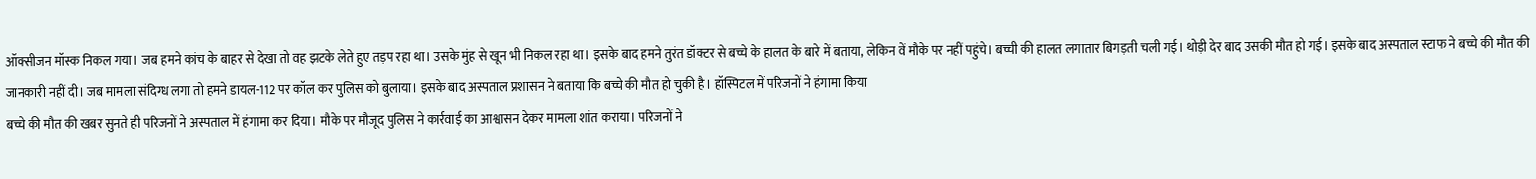ऑक्सीजन मॉस्क निकल गया। जब हमने कांच के बाहर से देखा तो वह झटके लेते हुए तड़प रहा था। उसके मुंह से खून भी निकल रहा था। इसके बाद हमने तुरंत डॉक्टर से बच्चे के हालत के बारे में बताया, लेकिन वें मौके पर नहीं पहुंचे। बच्ची की हालत लगातार बिगड़ती चली गई। थोड़ी देर बाद उसकी मौत हो गई। इसके बाद अस्पताल स्टाफ ने बच्चे की मौत की जानकारी नहीं दी। जब मामला संदिग्ध लगा तो हमने डायल-112 पर कॉल कर पुलिस को बुलाया। इसके बाद अस्पताल प्रशासन ने बताया कि बच्चे की मौत हो चुकी है। हॉस्पिटल में परिजनों ने हंगामा किया
बच्चे की मौत की खबर सुनते ही परिजनों ने अस्पताल में हंगामा कर दिया। मौके पर मौजूद पुलिस ने कार्रवाई का आश्वासन देकर मामला शांत कराया। परिजनों ने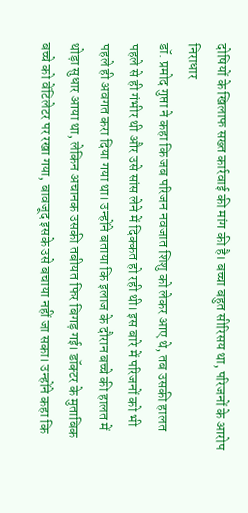दोषियों के खिलाफ सख्त कार्रवाई की मांग की है। बच्चा बहुत सीरिसय था, परिजनों के आरोप निराधार
डॉ. प्रमोद गुप्ता ने कहा कि जब परिजन नवजात शिशु को लेकर आए थे, तब उसकी हालत पहले से ही गंभीर थी और उसे सांस लेने में दिक्कत हो रही थी। इस बारे में परिजनों को भी पहले ही अवगत करा दिया गया था। उन्होंने बताया कि इलाज के दौरान बच्चे की हालत में थोड़ा सुधार आया था, लेकिन अचानक उसकी तबीयत फिर बिगड़ गई। डॉक्टर के मुताबिक बच्चे को वेंटिलेटर पर रखा गया, बावजूद इसके उसे बचाया नहीं जा सका। उन्होंने कहा कि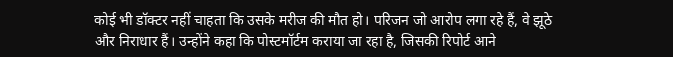कोई भी डॉक्टर नहीं चाहता कि उसके मरीज की मौत हो। परिजन जो आरोप लगा रहे हैं, वे झूठे और निराधार हैं। उन्होंने कहा कि पोस्टमॉर्टम कराया जा रहा है, जिसकी रिपोर्ट आने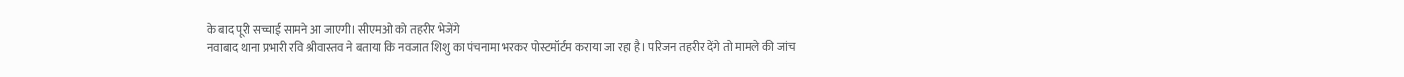के बाद पूरी सच्चाई सामने आ जाएगी। सीएमओ को तहरीर भेजेंगे
नवाबाद थाना प्रभारी रवि श्रीवास्तव ने बताया कि नवजात शिशु का पंचनामा भरकर पोस्टमॉर्टम कराया जा रहा है। परिजन तहरीर देंगे तो मामले की जांच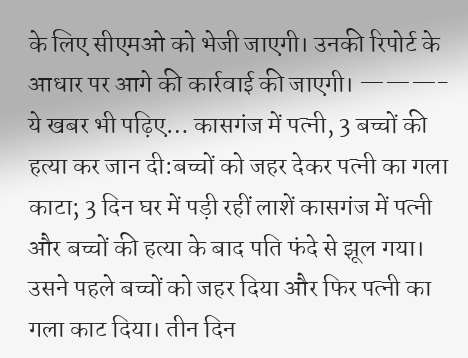के लिए सीएमओ को भेजी जाएगी। उनकी रिपोर्ट के आधार पर आगे की कार्रवाई की जाएगी। ———- ये खबर भी पढ़िए… कासगंज में पत्नी, 3 बच्चों की हत्या कर जान दी:बच्चों को जहर देकर पत्नी का गला काटा; 3 दिन घर में पड़ी रहीं लाशें कासगंज में पत्नी और बच्चों की हत्या के बाद पति फंदे से झूल गया। उसने पहले बच्चों को जहर दिया और फिर पत्नी का गला काट दिया। तीन दिन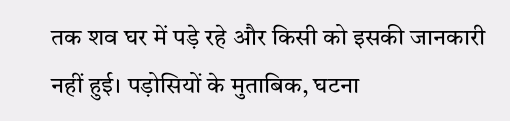तक शव घर में पड़े रहे और किसी को इसकी जानकारी नहीं हुई। पड़ोसियों के मुताबिक, घटना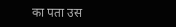का पता उस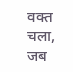वक्त चला, जब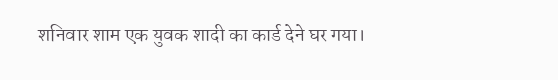शनिवार शाम एक युवक शादी का कार्ड देने घर गया।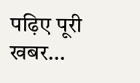पढ़िए पूरी खबर…